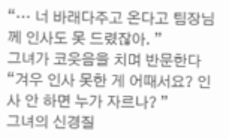“… 너 바래다주고 온다고 팀장님께 인사도 못 드렸잖아. ”
그녀가 코웃음을 치며 반문한다
“겨우 인사 못한 게 어때서요? 인사 안 하면 누가 자르나? ”
그녀의 신경질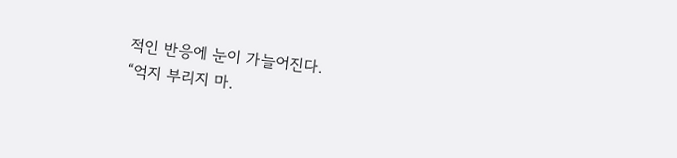적인 반응에 눈이 가늘어진다.
“억지 부리지 마.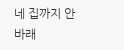네 집까지 안 바래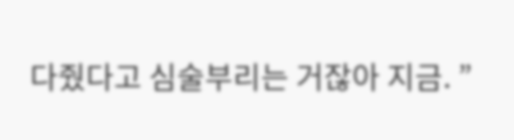다줬다고 심술부리는 거잖아 지금. ”